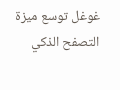غوغل توسع ميزة التصفح الذكي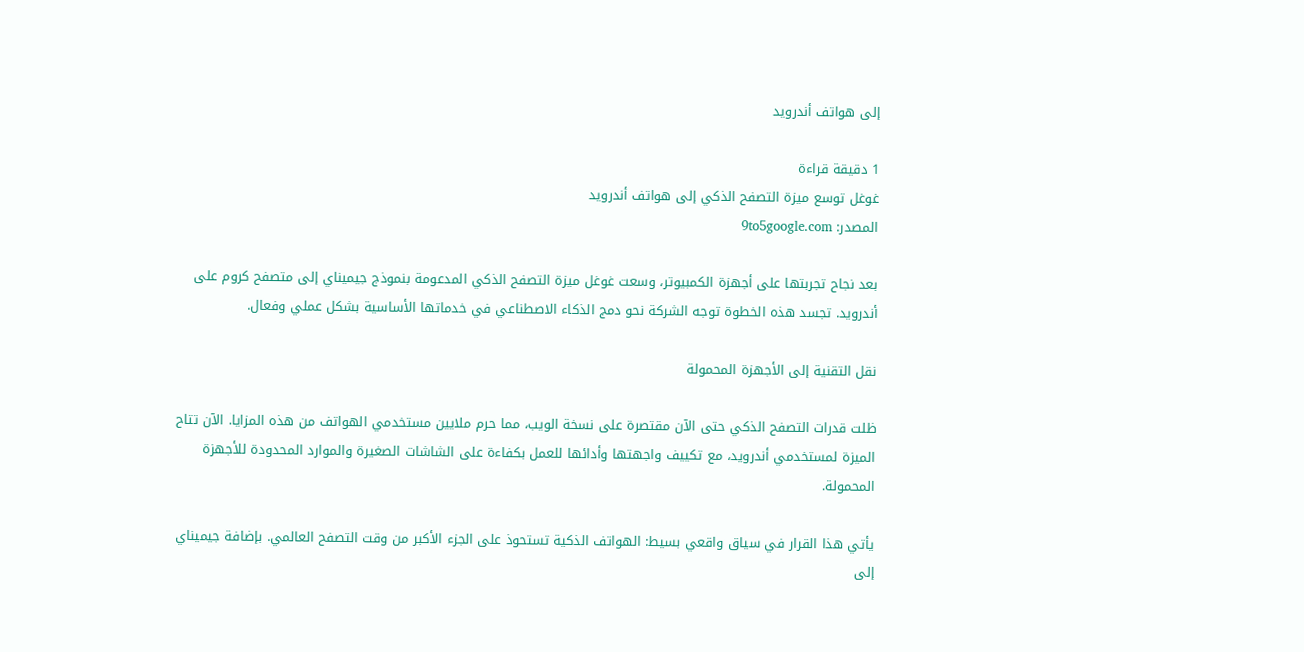إلى هواتف أندرويد

1 دقيقة قراءة
غوغل توسع ميزة التصفح الذكي إلى هواتف أندرويد
المصدر: 9to5google.com

بعد نجاح تجربتها على أجهزة الكمبيوتر، وسعت غوغل ميزة التصفح الذكي المدعومة بنموذج جيميناي إلى متصفح كروم على أندرويد. تجسد هذه الخطوة توجه الشركة نحو دمج الذكاء الاصطناعي في خدماتها الأساسية بشكل عملي وفعال.

نقل التقنية إلى الأجهزة المحمولة

ظلت قدرات التصفح الذكي حتى الآن مقتصرة على نسخة الويب، مما حرم ملايين مستخدمي الهواتف من هذه المزايا. الآن تتاح الميزة لمستخدمي أندرويد، مع تكييف واجهتها وأدائها للعمل بكفاءة على الشاشات الصغيرة والموارد المحدودة للأجهزة المحمولة.

يأتي هذا القرار في سياق واقعي بسيط: الهواتف الذكية تستحوذ على الجزء الأكبر من وقت التصفح العالمي. بإضافة جيميناي إلى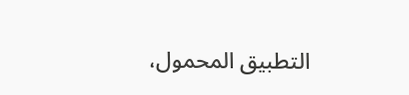التطبيق المحمول،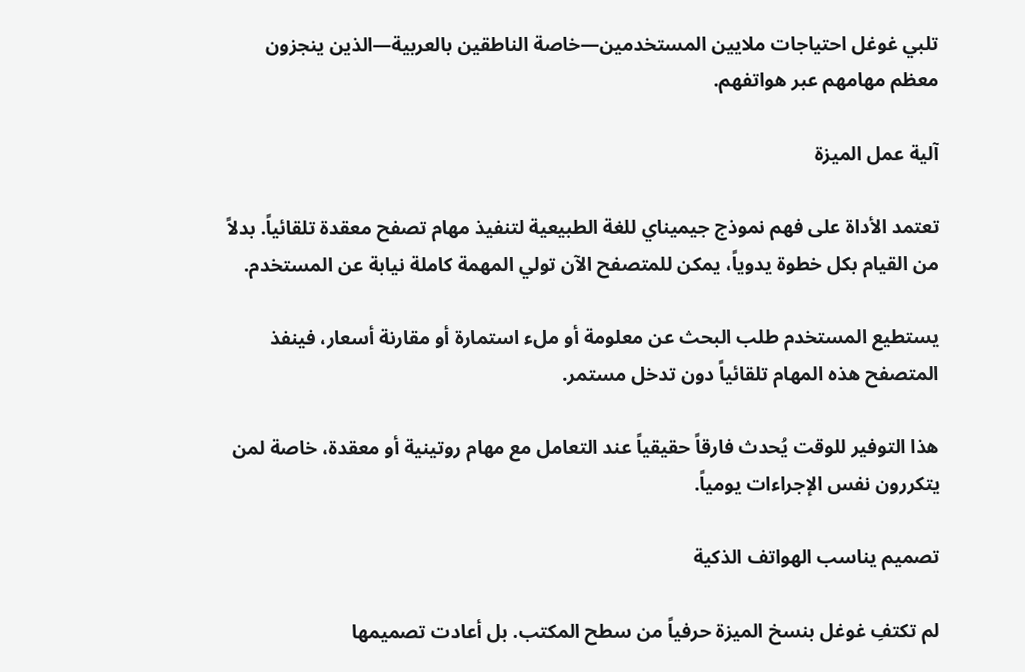تلبي غوغل احتياجات ملايين المستخدمين—خاصة الناطقين بالعربية—الذين ينجزون معظم مهامهم عبر هواتفهم.

آلية عمل الميزة

تعتمد الأداة على فهم نموذج جيميناي للغة الطبيعية لتنفيذ مهام تصفح معقدة تلقائياً. بدلاً من القيام بكل خطوة يدوياً، يمكن للمتصفح الآن تولي المهمة كاملة نيابة عن المستخدم.

يستطيع المستخدم طلب البحث عن معلومة أو ملء استمارة أو مقارنة أسعار، فينفذ المتصفح هذه المهام تلقائياً دون تدخل مستمر.

هذا التوفير للوقت يُحدث فارقاً حقيقياً عند التعامل مع مهام روتينية أو معقدة، خاصة لمن يتكررون نفس الإجراءات يومياً.

تصميم يناسب الهواتف الذكية

لم تكتفِ غوغل بنسخ الميزة حرفياً من سطح المكتب. بل أعادت تصميمها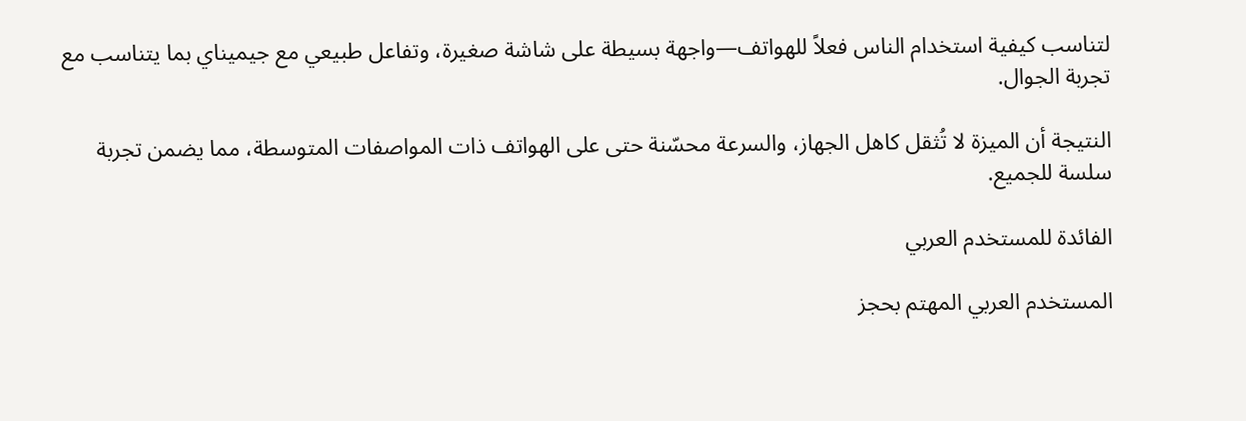لتناسب كيفية استخدام الناس فعلاً للهواتف—واجهة بسيطة على شاشة صغيرة، وتفاعل طبيعي مع جيميناي بما يتناسب مع تجربة الجوال.

النتيجة أن الميزة لا تُثقل كاهل الجهاز، والسرعة محسّنة حتى على الهواتف ذات المواصفات المتوسطة، مما يضمن تجربة سلسة للجميع.

الفائدة للمستخدم العربي

المستخدم العربي المهتم بحجز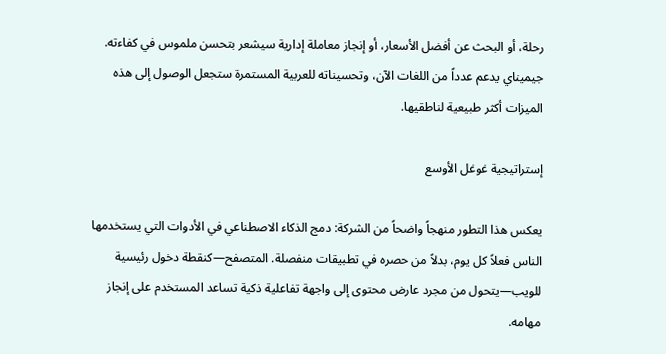رحلة، أو البحث عن أفضل الأسعار، أو إنجاز معاملة إدارية سيشعر بتحسن ملموس في كفاءته. جيميناي يدعم عدداً من اللغات الآن، وتحسيناته للعربية المستمرة ستجعل الوصول إلى هذه الميزات أكثر طبيعية لناطقيها.

إستراتيجية غوغل الأوسع

يعكس هذا التطور منهجاً واضحاً من الشركة: دمج الذكاء الاصطناعي في الأدوات التي يستخدمها الناس فعلاً كل يوم، بدلاً من حصره في تطبيقات منفصلة. المتصفح—كنقطة دخول رئيسية للويب—يتحول من مجرد عارض محتوى إلى واجهة تفاعلية ذكية تساعد المستخدم على إنجاز مهامه.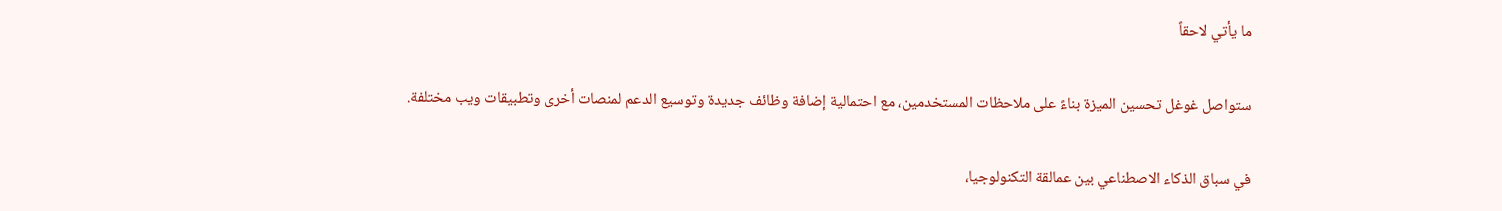ما يأتي لاحقاً

ستواصل غوغل تحسين الميزة بناءً على ملاحظات المستخدمين، مع احتمالية إضافة وظائف جديدة وتوسيع الدعم لمنصات أخرى وتطبيقات ويب مختلفة.

في سباق الذكاء الاصطناعي بين عمالقة التكنولوجيا،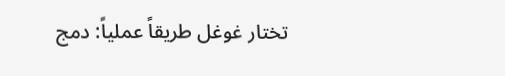تختار غوغل طريقاً عملياً: دمج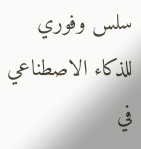سلس وفوري للذكاء الاصطناعي في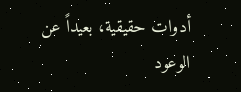أدوات حقيقية، بعيداً عن الوعود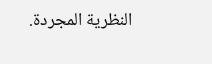النظرية المجردة.